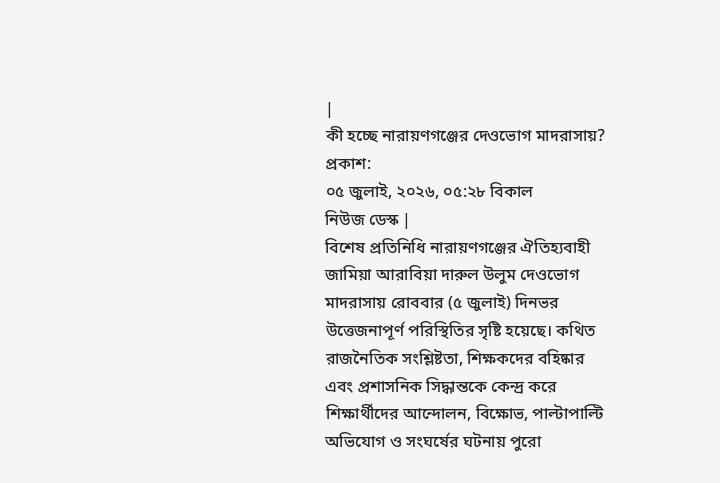|
কী হচ্ছে নারায়ণগঞ্জের দেওভোগ মাদরাসায়?
প্রকাশ:
০৫ জুলাই, ২০২৬, ০৫:২৮ বিকাল
নিউজ ডেস্ক |
বিশেষ প্রতিনিধি নারায়ণগঞ্জের ঐতিহ্যবাহী জামিয়া আরাবিয়া দারুল উলুম দেওভোগ মাদরাসায় রোববার (৫ জুলাই) দিনভর উত্তেজনাপূর্ণ পরিস্থিতির সৃষ্টি হয়েছে। কথিত রাজনৈতিক সংশ্লিষ্টতা, শিক্ষকদের বহিষ্কার এবং প্রশাসনিক সিদ্ধান্তকে কেন্দ্র করে শিক্ষার্থীদের আন্দোলন, বিক্ষোভ, পাল্টাপাল্টি অভিযোগ ও সংঘর্ষের ঘটনায় পুরো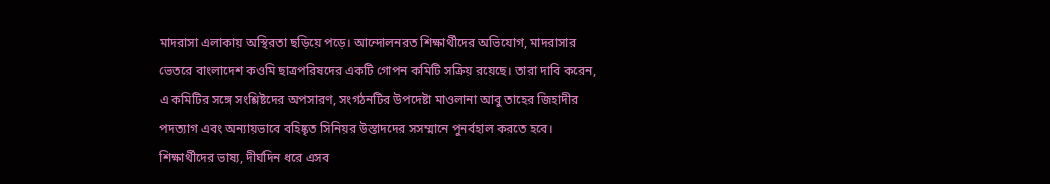মাদরাসা এলাকায় অস্থিরতা ছড়িয়ে পড়ে। আন্দোলনরত শিক্ষার্থীদের অভিযোগ, মাদরাসার ভেতরে বাংলাদেশ কওমি ছাত্রপরিষদের একটি গোপন কমিটি সক্রিয় রয়েছে। তারা দাবি করেন, এ কমিটির সঙ্গে সংশ্লিষ্টদের অপসারণ, সংগঠনটির উপদেষ্টা মাওলানা আবু তাহের জিহাদীর পদত্যাগ এবং অন্যায়ভাবে বহিষ্কৃত সিনিয়র উস্তাদদের সসম্মানে পুনর্বহাল করতে হবে। শিক্ষার্থীদের ভাষ্য, দীর্ঘদিন ধরে এসব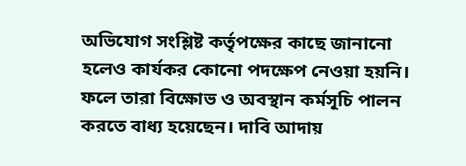অভিযোগ সংশ্লিষ্ট কর্তৃপক্ষের কাছে জানানো হলেও কার্যকর কোনো পদক্ষেপ নেওয়া হয়নি। ফলে তারা বিক্ষোভ ও অবস্থান কর্মসূচি পালন করতে বাধ্য হয়েছেন। দাবি আদায়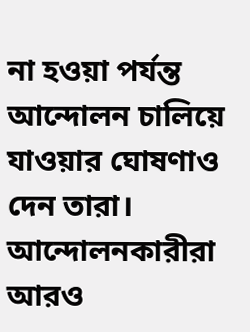না হওয়া পর্যন্ত আন্দোলন চালিয়ে যাওয়ার ঘোষণাও দেন তারা। আন্দোলনকারীরা আরও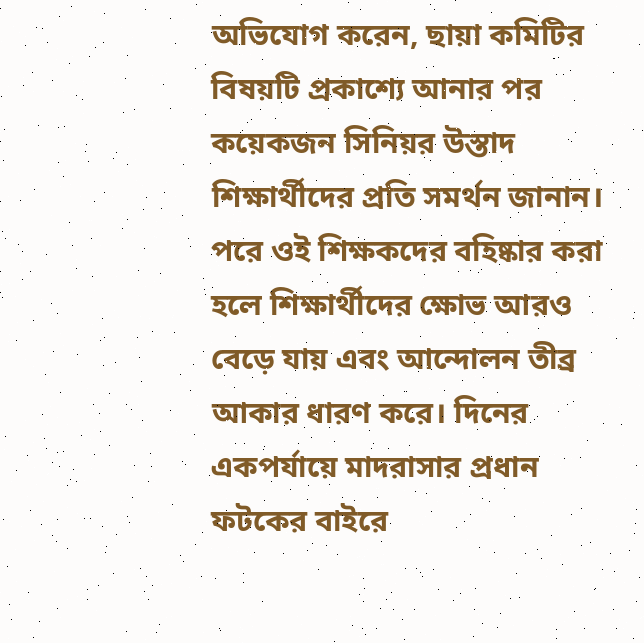অভিযোগ করেন, ছায়া কমিটির বিষয়টি প্রকাশ্যে আনার পর কয়েকজন সিনিয়র উস্তাদ শিক্ষার্থীদের প্রতি সমর্থন জানান। পরে ওই শিক্ষকদের বহিষ্কার করা হলে শিক্ষার্থীদের ক্ষোভ আরও বেড়ে যায় এবং আন্দোলন তীব্র আকার ধারণ করে। দিনের একপর্যায়ে মাদরাসার প্রধান ফটকের বাইরে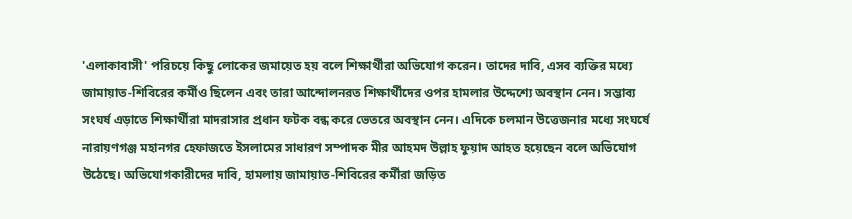'এলাকাবাসী' পরিচয়ে কিছু লোকের জমায়েত হয় বলে শিক্ষার্থীরা অভিযোগ করেন। তাদের দাবি, এসব ব্যক্তির মধ্যে জামায়াত-শিবিরের কর্মীও ছিলেন এবং তারা আন্দোলনরত শিক্ষার্থীদের ওপর হামলার উদ্দেশ্যে অবস্থান নেন। সম্ভাব্য সংঘর্ষ এড়াতে শিক্ষার্থীরা মাদরাসার প্রধান ফটক বন্ধ করে ভেতরে অবস্থান নেন। এদিকে চলমান উত্তেজনার মধ্যে সংঘর্ষে নারায়ণগঞ্জ মহানগর হেফাজতে ইসলামের সাধারণ সম্পাদক মীর আহমদ উল্লাহ ফুয়াদ আহত হয়েছেন বলে অভিযোগ উঠেছে। অভিযোগকারীদের দাবি, হামলায় জামায়াত-শিবিরের কর্মীরা জড়িত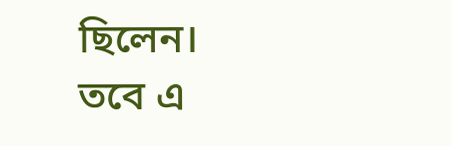ছিলেন। তবে এ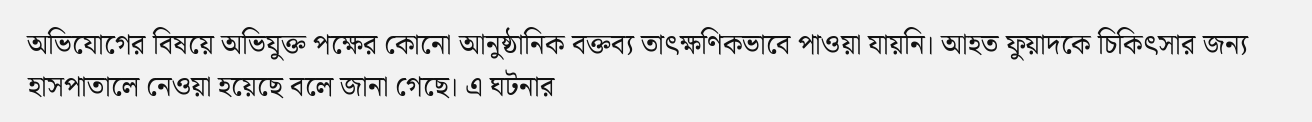অভিযোগের বিষয়ে অভিযুক্ত পক্ষের কোনো আনুষ্ঠানিক বক্তব্য তাৎক্ষণিকভাবে পাওয়া যায়নি। আহত ফুয়াদকে চিকিৎসার জন্য হাসপাতালে নেওয়া হয়েছে বলে জানা গেছে। এ ঘটনার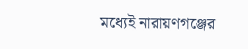মধ্যেই নারায়ণগঞ্জের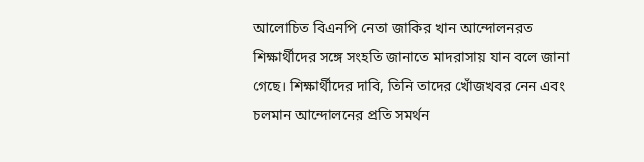আলোচিত বিএনপি নেতা জাকির খান আন্দোলনরত শিক্ষার্থীদের সঙ্গে সংহতি জানাতে মাদরাসায় যান বলে জানা গেছে। শিক্ষার্থীদের দাবি, তিনি তাদের খোঁজখবর নেন এবং চলমান আন্দোলনের প্রতি সমর্থন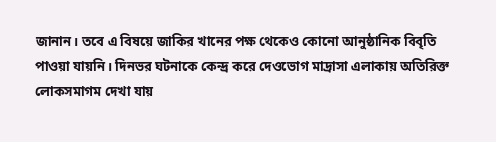জানান। তবে এ বিষয়ে জাকির খানের পক্ষ থেকেও কোনো আনুষ্ঠানিক বিবৃতি পাওয়া যায়নি। দিনভর ঘটনাকে কেন্দ্র করে দেওভোগ মাদ্রাসা এলাকায় অতিরিক্ত লোকসমাগম দেখা যায়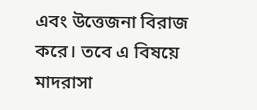এবং উত্তেজনা বিরাজ করে। তবে এ বিষয়ে মাদরাসা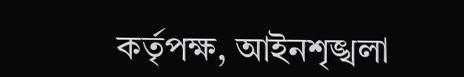কর্তৃপক্ষ, আইনশৃঙ্খলা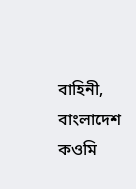বাহিনী, বাংলাদেশ কওমি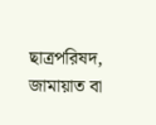ছাত্রপরিষদ, জামায়াত বা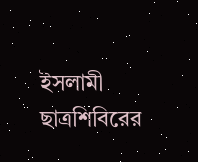ইসলামী ছাত্রশিবিরের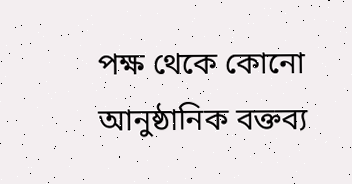পক্ষ থেকে কোনো আনুষ্ঠানিক বক্তব্য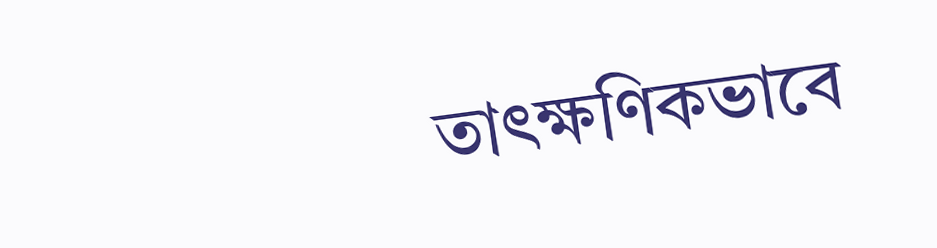তাৎক্ষণিকভাবে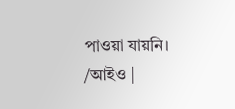পাওয়া যায়নি। /আইও |